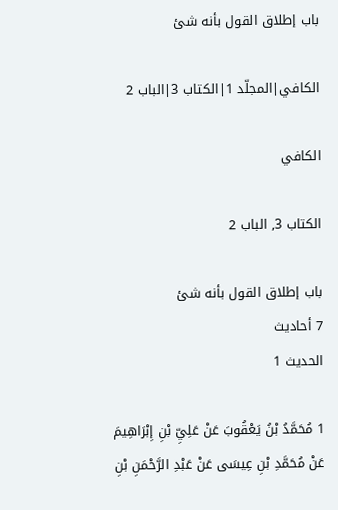باب إطلاق القول بأنه شئ

الكافي|المجلّد 1|الكتاب 3|الباب 2

الكافي

الكتاب 3, الباب 2

باب إطلاق القول بأنه شئ
7 أحاديث
الحديث 1

1 مُحَمَّدُ بْنُ يَعْقُوبَ عَنْ عَلِيِّ بْنِ إِبْرَاهِيمَ عَنْ مُحَمَّدِ بْنِ عِيسَى عَنْ عَبْدِ الرَّحْمَنِ بْنِ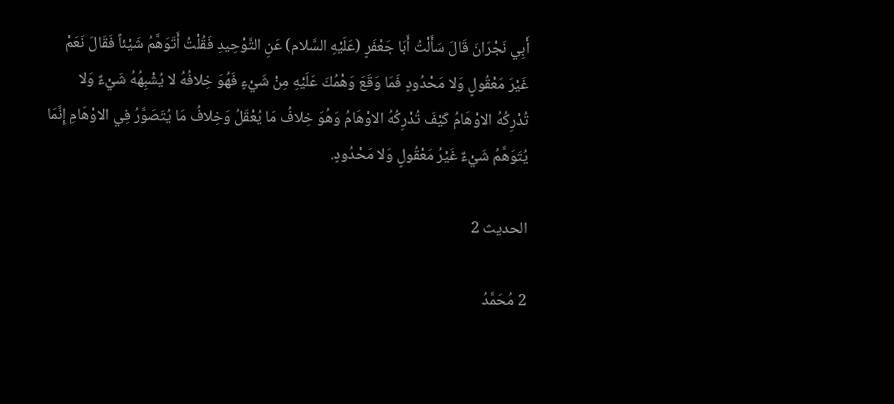أَبِي نَجْرَانَ قَالَ سَأَلْتُ أَبَا جَعْفَرٍ (عَلَيْهِ السَّلام) عَنِ التَّوْحِيدِ فَقُلْتُ أَتَوَهَّمُ شَيْئاً فَقَالَ نَعَمْ غَيْرَ مَعْقُولٍ وَلا مَحْدُودٍ فَمَا وَقَعَ وَهْمُكَ عَلَيْهِ مِنْ شَيْءٍ فَهُوَ خِلافُهُ لا يُشْبِهُهُ شَيْءٌ وَلا تُدْرِكُهُ الاوْهَامُ كَيْفَ تُدْرِكُهُ الاوْهَامُ وَهُوَ خِلافُ مَا يُعْقَلُ وَخِلافُ مَا يُتَصَوَّرُ فِي الاوْهَامِ إِنَّمَا يُتَوَهَّمُ شَيْءٌ غَيْرُ مَعْقُولٍ وَلا مَحْدُودٍ.

الحديث 2

2 مُحَمَّدُ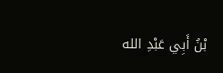بْنُ أَبِي عَبْدِ الله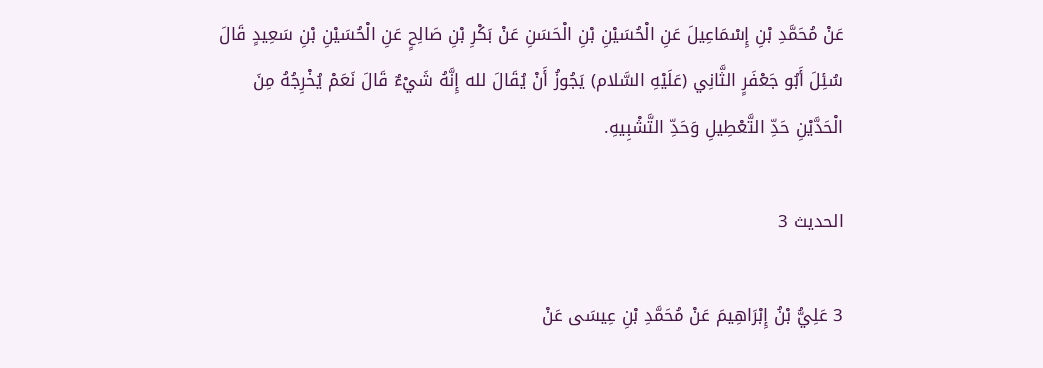عَنْ مُحَمَّدِ بْنِ إِسْمَاعِيلَ عَنِ الْحُسَيْنِ بْنِ الْحَسَنِ عَنْ بَكْرِ بْنِ صَالِحٍ عَنِ الْحُسَيْنِ بْنِ سَعِيدٍ قَالَ سُئِلَ أَبُو جَعْفَرٍ الثَّانِي (عَلَيْهِ السَّلام) يَجُوزُ أَنْ يُقَالَ لله إِنَّهُ شَيْءٌ قَالَ نَعَمْ يُخْرِجُهُ مِنَ الْحَدَّيْنِ حَدِّ التَّعْطِيلِ وَحَدِّ التَّشْبِيهِ.

الحديث 3

3 عَلِيُّ بْنُ إِبْرَاهِيمَ عَنْ مُحَمَّدِ بْنِ عِيسَى عَنْ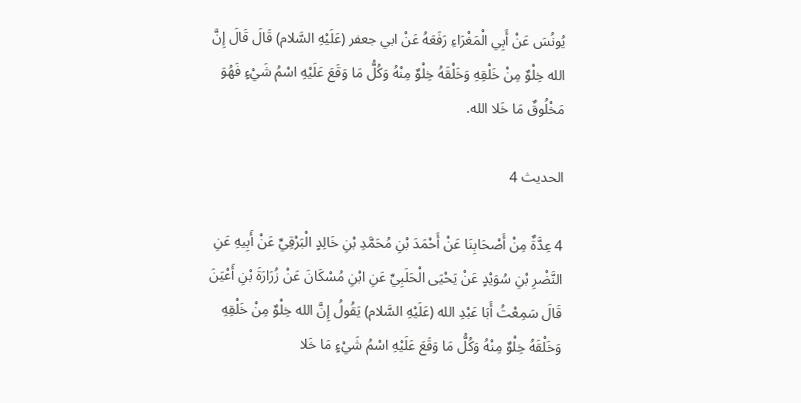يُونُسَ عَنْ أَبِي الْمَغْرَاءِ رَفَعَهُ عَنْ ابي جعفر (عَلَيْهِ السَّلام) قَالَ قَالَ إِنَّ الله خِلْوٌ مِنْ خَلْقِهِ وَخَلْقَهُ خِلْوٌ مِنْهُ وَكُلُّ مَا وَقَعَ عَلَيْهِ اسْمُ شَيْءٍ فَهُوَ مَخْلُوقٌ مَا خَلا الله.

الحديث 4

4 عِدَّةٌ مِنْ أَصْحَابِنَا عَنْ أَحْمَدَ بْنِ مُحَمَّدِ بْنِ خَالِدٍ الْبَرْقِيِّ عَنْ أَبِيهِ عَنِ النَّضْرِ بْنِ سُوَيْدٍ عَنْ يَحْيَى الْحَلَبِيِّ عَنِ ابْنِ مُسْكَانَ عَنْ زُرَارَةَ بْنِ أَعْيَنَ قَالَ سَمِعْتُ أَبَا عَبْدِ الله (عَلَيْهِ السَّلام) يَقُولُ إِنَّ الله خِلْوٌ مِنْ خَلْقِهِ وَخَلْقَهُ خِلْوٌ مِنْهُ وَكُلُّ مَا وَقَعَ عَلَيْهِ اسْمُ شَيْءٍ مَا خَلا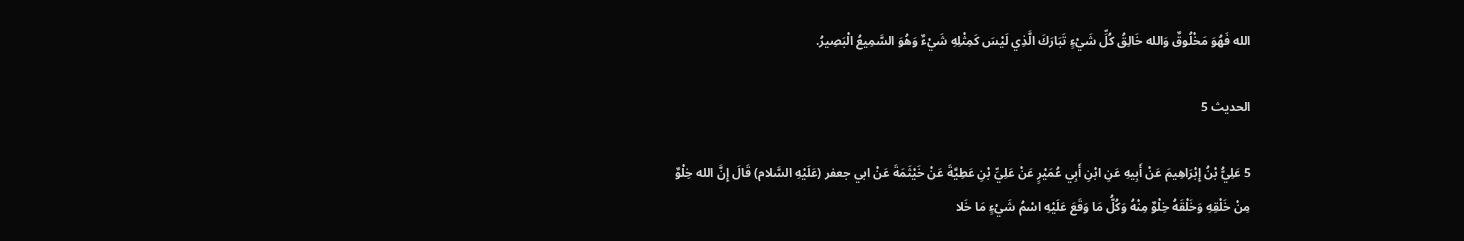الله فَهُوَ مَخْلُوقٌ وَالله خَالِقُ كُلِّ شَيْءٍ تَبَارَكَ الَّذِي لَيْسَ كَمِثْلِهِ شَيْءٌ وَهُوَ السَّمِيعُ الْبَصِيرُ.

الحديث 5

5 عَلِيُّ بْنُ إِبْرَاهِيمَ عَنْ أَبِيهِ عَنِ ابْنِ أَبِي عُمَيْرٍ عَنْ عَلِيِّ بْنِ عَطِيَّةَ عَنْ خَيْثَمَةَ عَنْ ابي جعفر (عَلَيْهِ السَّلام) قَالَ إِنَّ الله خِلْوٌ مِنْ خَلْقِهِ وَخَلْقَهُ خِلْوٌ مِنْهُ وَكُلُّ مَا وَقَعَ عَلَيْهِ اسْمُ شَيْءٍ مَا خَلا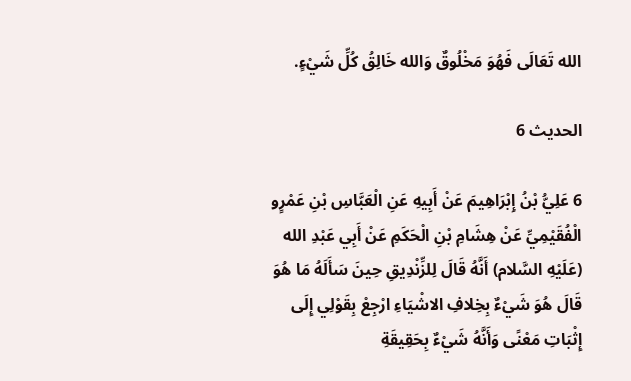الله تَعَالَى فَهُوَ مَخْلُوقٌ وَالله خَالِقُ كُلِّ شَيْءٍ.

الحديث 6

6 عَلِيُّ بْنُ إِبْرَاهِيمَ عَنْ أَبِيهِ عَنِ الْعَبَّاسِ بْنِ عَمْرٍو الْفُقَيْمِيِّ عَنْ هِشَامِ بْنِ الْحَكَمِ عَنْ أَبِي عَبْدِ الله (عَلَيْهِ السَّلام) أَنَّهُ قَالَ لِلزِّنْدِيقِ حِينَ سَأَلَهُ مَا هُوَ قَالَ هُوَ شَيْءٌ بِخِلافِ الاشْيَاءِ ارْجِعْ بِقَوْلِي إِلَى إِثْبَاتِ مَعْنًى وَأَنَّهُ شَيْءٌ بِحَقِيقَةِ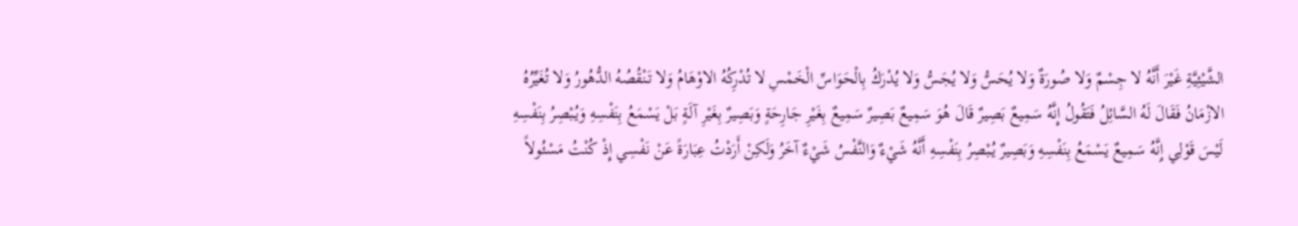الشَّيْئِيَّةِ غَيْرَ أَنَّهُ لا جِسْمٌ وَلا صُورَةٌ وَلا يُحَسُّ وَلا يُجَسُّ وَلا يُدْرَكُ بِالْحَوَاسِّ الْخَمْسِ لا تُدْرِكُهُ الاوْهَامُ وَلا تَنْقُصُهُ الدُّهُورُ وَلا تُغَيِّرُهُ الازْمَانُ فَقَالَ لَهُ السَّائِلُ فَتَقُولُ إِنَّهُ سَمِيعٌ بَصِيرٌ قَالَ هُوَ سَمِيعٌ بَصِيرٌ سَمِيعٌ بِغَيْرِ جَارِحَةٍ وَبَصِيرٌ بِغَيْرِ آلَةٍ بَلْ يَسْمَعُ بِنَفْسِهِ وَيُبْصِرُ بِنَفْسِهِ لَيْسَ قَوْلِي إِنَّهُ سَمِيعٌ يَسْمَعُ بِنَفْسِهِ وَبَصِيرٌ يُبْصِرُ بِنَفْسِهِ أَنَّهُ شَيْءٌ وَالنَّفْسُ شَيْءٌ آخَرُ وَلَكِنْ أَرَدْتُ عِبَارَةً عَنْ نَفْسِي إِذْ كُنْتُ مَسْئُولاً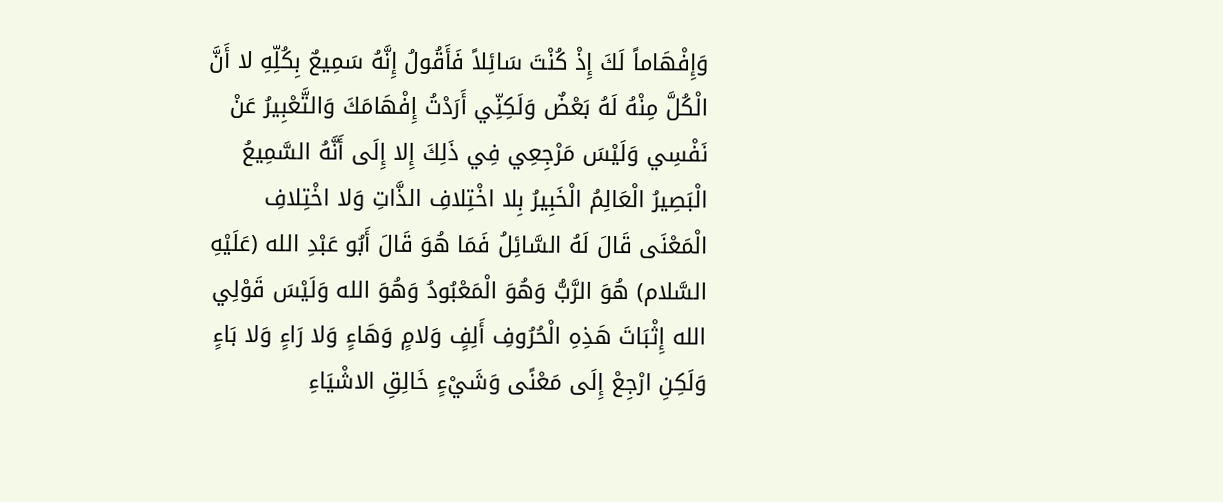وَإِفْهَاماً لَكَ إِذْ كُنْتَ سَائِلاً فَأَقُولُ إِنَّهُ سَمِيعٌ بِكُلِّهِ لا أَنَّ الْكُلَّ مِنْهُ لَهُ بَعْضٌ وَلَكِنِّي أَرَدْتُ إِفْهَامَكَ وَالتَّعْبِيرُ عَنْ نَفْسِي وَلَيْسَ مَرْجِعِي فِي ذَلِكَ إِلا إِلَى أَنَّهُ السَّمِيعُ الْبَصِيرُ الْعَالِمُ الْخَبِيرُ بِلا اخْتِلافِ الذَّاتِ وَلا اخْتِلافِ الْمَعْنَى قَالَ لَهُ السَّائِلُ فَمَا هُوَ قَالَ أَبُو عَبْدِ الله (عَلَيْهِ السَّلام) هُوَ الرَّبُّ وَهُوَ الْمَعْبُودُ وَهُوَ الله وَلَيْسَ قَوْلِي الله إِثْبَاتَ هَذِهِ الْحُرُوفِ أَلِفٍ وَلامٍ وَهَاءٍ وَلا رَاءٍ وَلا بَاءٍ وَلَكِنِ ارْجِعْ إِلَى مَعْنًى وَشَيْءٍ خَالِقِ الاشْيَاءِ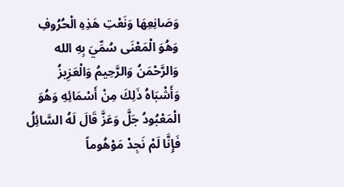وَصَانِعِهَا وَنَعْتِ هَذِهِ الْحُرُوفِ وَهُوَ الْمَعْنَى سُمِّيَ بِهِ الله وَالرَّحْمَنُ وَالرَّحِيمُ وَالْعَزِيزُ وَأَشْبَاهُ ذَلِكَ مِنْ أَسْمَائِهِ وَهُوَ الْمَعْبُودُ جَلَّ وَعَزَّ قَالَ لَهُ السَّائِلُ فَإِنَّا لَمْ نَجِدْ مَوْهُوماً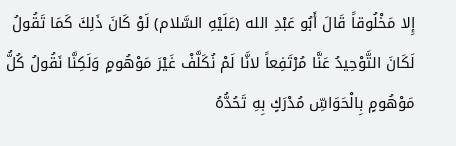إِلا مَخْلُوقاً قَالَ أَبُو عَبْدِ الله (عَلَيْهِ السَّلام) لَوْ كَانَ ذَلِكَ كَمَا تَقُولُ لَكَانَ التَّوْحِيدُ عَنَّا مُرْتَفِعاً لانَّا لَمْ نُكَلَّفْ غَيْرَ مَوْهُومٍ وَلَكِنَّا نَقُولُ كُلُّ مَوْهُومٍ بِالْحَوَاسِّ مُدْرَكٍ بِهِ تَحُدُّهُ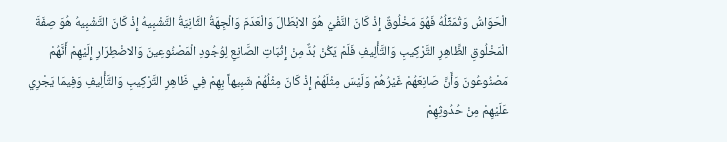الْحَوَاسُّ وَتُمَثِّلُهُ فَهُوَ مَخْلُوقٌ إِذْ كَانَ النَّفْيُ هُوَ الابْطَالَ وَالْعَدَمَ وَالْجِهَةُ الثَّانِيَةُ التَّشْبِيهُ إِذْ كَانَ التَّشْبِيهُ هُوَ صِفَةَ الْمَخْلُوقِ الظَّاهِرِ التَّرْكِيبِ وَالتَّأْلِيفِ فَلَمْ يَكُنْ بُدٌّ مِنْ إِثْبَاتِ الصَّانِعِ لِوُجُودِ الْمَصْنُوعِينَ وَالاضْطِرَارِ إِلَيْهِمْ أَنَّهُمْ مَصْنُوعُونَ وَأَنَّ صَانِعَهُمْ غَيْرُهُمْ وَلَيْسَ مِثْلَهُمْ إِذْ كَانَ مِثْلُهُمْ شَبِيهاً بِهِمْ فِي ظَاهِرِ التَّرْكِيبِ وَالتَّأْلِيفِ وَفِيمَا يَجْرِي عَلَيْهِمْ مِنْ حُدُوثِهِمْ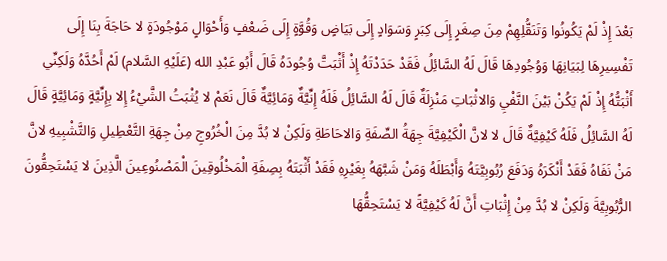بَعْدَ إِذْ لَمْ يَكُونُوا وَتَنَقُّلِهِمْ مِنَ صِغَرٍ إِلَى كِبَرٍ وَسَوَادٍ إِلَى بَيَاضٍ وَقُوَّةٍ إِلَى ضَعْفٍ وَأَحْوَالٍ مَوْجُودَةٍ لا حَاجَةَ بِنَا إِلَى تَفْسِيرِهَا لِبَيَانِهَا وَوُجُودِهَا قَالَ لَهُ السَّائِلُ فَقَدْ حَدَدْتَهُ إِذْ أَثْبَتَّ وُجُودَهُ قَالَ أَبُو عَبْدِ الله (عَلَيْهِ السَّلام) لَمْ أَحُدَّهُ وَلَكِنِّي أَثْبَتُّهُ إِذْ لَمْ يَكُنْ بَيْنَ النَّفْيِ وَالاثْبَاتِ مَنْزِلَةٌ قَالَ لَهُ السَّائِلُ فَلَهُ إِنِّيَّةٌ وَمَائِيَّةٌ قَالَ نَعَمْ لا يُثْبَتُ الشَّيْءُ إِلا بِإِنِّيَّةٍ وَمَائِيَّةٍ قَالَ لَهُ السَّائِلُ فَلَهُ كَيْفِيَّةٌ قَالَ لا لانَّ الْكَيْفِيَّةَ جِهَةُ الصِّفَةِ وَالاحَاطَةِ وَلَكِنْ لا بُدَّ مِنَ الْخُرُوجِ مِنْ جِهَةِ التَّعْطِيلِ وَالتَّشْبِيهِ لانَّ مَنْ نَفَاهُ فَقَدْ أَنْكَرَهُ وَدَفَعَ رُبُوبِيَّتَهُ وَأَبْطَلَهُ وَمَنْ شَبَّهَهُ بِغَيْرِهِ فَقَدْ أَثْبَتَهُ بِصِفَةِ الْمَخْلُوقِينَ الْمَصْنُوعِينَ الَّذِينَ لا يَسْتَحِقُّونَ الرُّبُوبِيَّةَ وَلَكِنْ لا بُدَّ مِنْ إِثْبَاتِ أَنَّ لَهُ كَيْفِيَّةً لا يَسْتَحِقُّهَا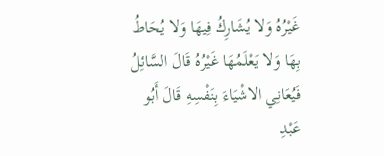غَيْرُهُ وَلا يُشَارِكُ فِيهَا وَلا يُحَاطُ بِهَا وَلا يَعْلَمُهَا غَيْرُهُ قَالَ السَّائِلُ فَيُعَانِي الاشْيَاءَ بِنَفْسِهِ قَالَ أَبُو عَبْدِ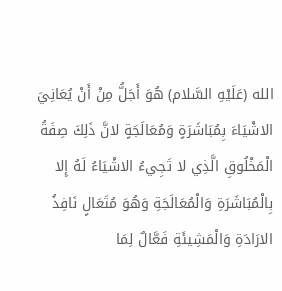الله (عَلَيْهِ السَّلام) هُوَ أَجَلُّ مِنْ أَنْ يُعَانِيَ الاشْيَاءَ بِمُبَاشَرَةٍ وَمُعَالَجَةٍ لانَّ ذَلِكَ صِفَةُ الْمَخْلُوقِ الَّذِي لا تَجِيءُ الاشْيَاءُ لَهُ إِلا بِالْمُبَاشَرَةِ وَالْمُعَالَجَةِ وَهُوَ مُتَعَالٍ نَافِذُ الارَادَةِ وَالْمَشِيئَةِ فَعَّالٌ لِمَا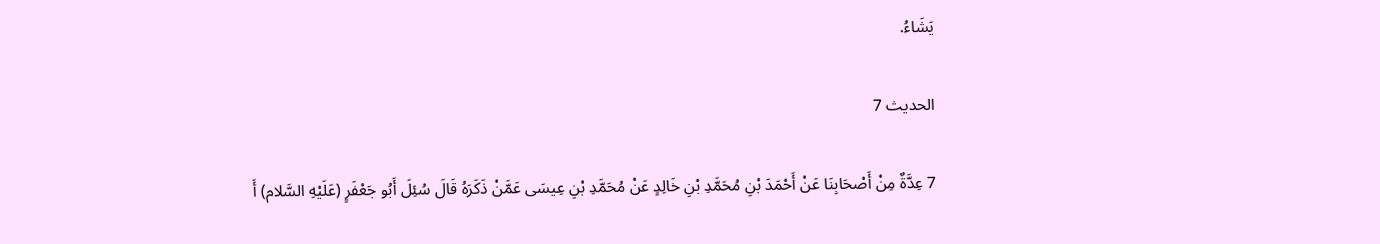يَشَاءُ.

الحديث 7

7 عِدَّةٌ مِنْ أَصْحَابِنَا عَنْ أَحْمَدَ بْنِ مُحَمَّدِ بْنِ خَالِدٍ عَنْ مُحَمَّدِ بْنِ عِيسَى عَمَّنْ ذَكَرَهُ قَالَ سُئِلَ أَبُو جَعْفَرٍ (عَلَيْهِ السَّلام) أَ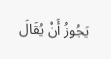يَجُوزُ أَنْ يُقَالَ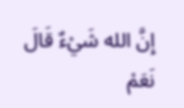إِنَّ الله شَيْءٌ قَالَ نَعَمْ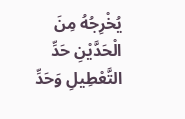يُخْرِجُهُ مِنَ الْحَدَّيْنِ حَدِّ التَّعْطِيلِ وَحَدِّ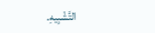التَّشْبِيهِ.